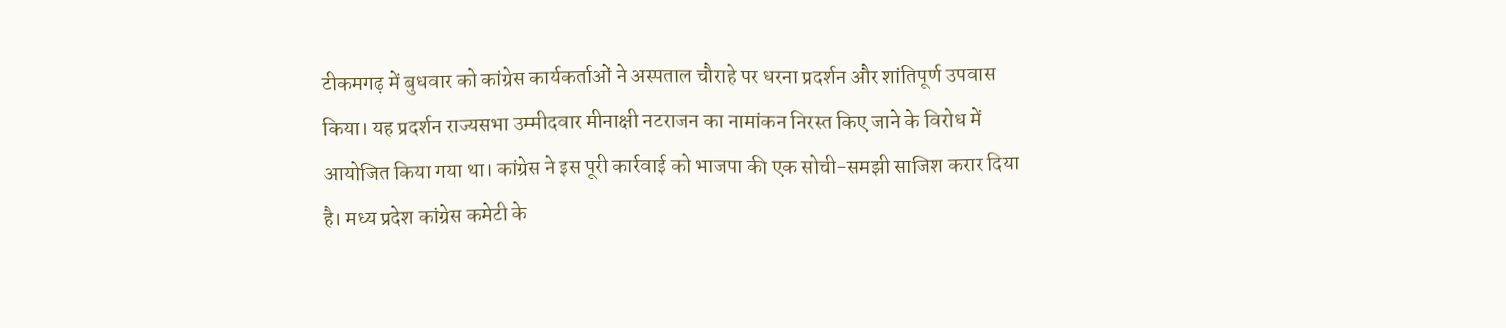टीकमगढ़ में बुधवार को कांग्रेस कार्यकर्ताओं ने अस्पताल चौराहे पर धरना प्रदर्शन और शांतिपूर्ण उपवास किया। यह प्रदर्शन राज्यसभा उम्मीदवार मीनाक्षी नटराजन का नामांकन निरस्त किए जाने के विरोध में आयोजित किया गया था। कांग्रेस ने इस पूरी कार्रवाई को भाजपा की एक सोची-समझी साजिश करार दिया है। मध्य प्रदेश कांग्रेस कमेटी के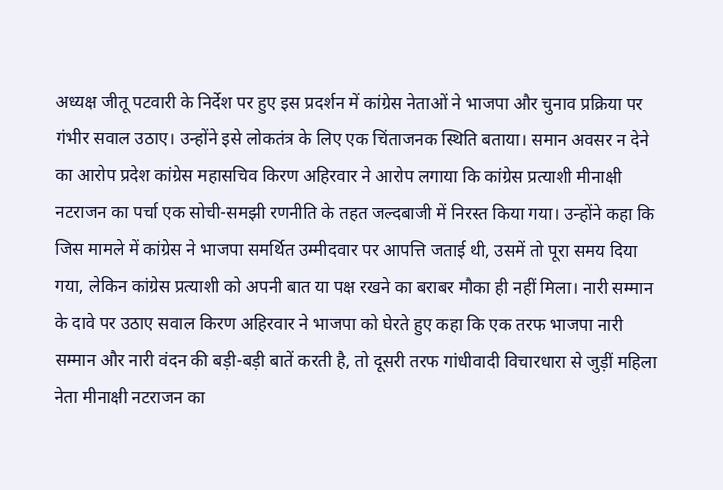अध्यक्ष जीतू पटवारी के निर्देश पर हुए इस प्रदर्शन में कांग्रेस नेताओं ने भाजपा और चुनाव प्रक्रिया पर गंभीर सवाल उठाए। उन्होंने इसे लोकतंत्र के लिए एक चिंताजनक स्थिति बताया। समान अवसर न देने का आरोप प्रदेश कांग्रेस महासचिव किरण अहिरवार ने आरोप लगाया कि कांग्रेस प्रत्याशी मीनाक्षी नटराजन का पर्चा एक सोची-समझी रणनीति के तहत जल्दबाजी में निरस्त किया गया। उन्होंने कहा कि जिस मामले में कांग्रेस ने भाजपा समर्थित उम्मीदवार पर आपत्ति जताई थी, उसमें तो पूरा समय दिया गया, लेकिन कांग्रेस प्रत्याशी को अपनी बात या पक्ष रखने का बराबर मौका ही नहीं मिला। नारी सम्मान के दावे पर उठाए सवाल किरण अहिरवार ने भाजपा को घेरते हुए कहा कि एक तरफ भाजपा नारी सम्मान और नारी वंदन की बड़ी-बड़ी बातें करती है, तो दूसरी तरफ गांधीवादी विचारधारा से जुड़ीं महिला नेता मीनाक्षी नटराजन का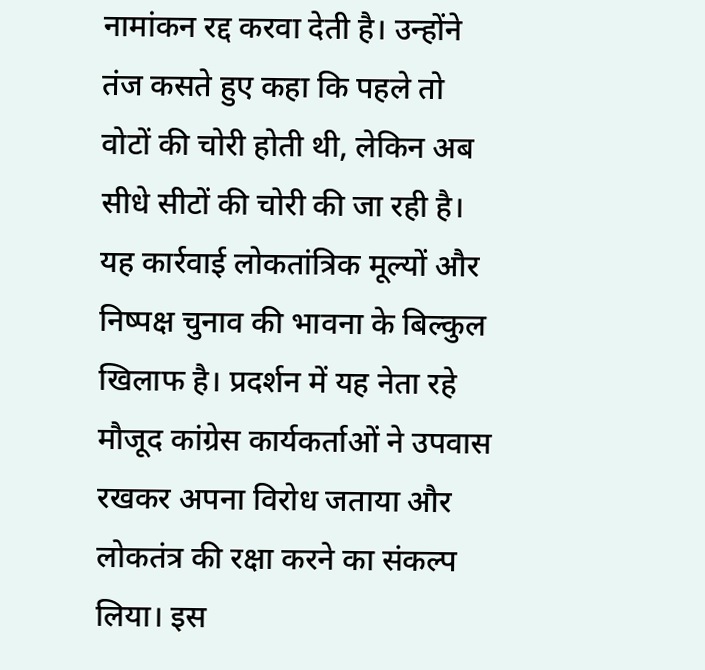नामांकन रद्द करवा देती है। उन्होंने तंज कसते हुए कहा कि पहले तो वोटों की चोरी होती थी, लेकिन अब सीधे सीटों की चोरी की जा रही है। यह कार्रवाई लोकतांत्रिक मूल्यों और निष्पक्ष चुनाव की भावना के बिल्कुल खिलाफ है। प्रदर्शन में यह नेता रहे मौजूद कांग्रेस कार्यकर्ताओं ने उपवास रखकर अपना विरोध जताया और लोकतंत्र की रक्षा करने का संकल्प लिया। इस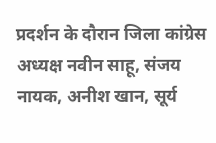प्रदर्शन के दौरान जिला कांग्रेस अध्यक्ष नवीन साहू, संजय नायक, अनीश खान, सूर्य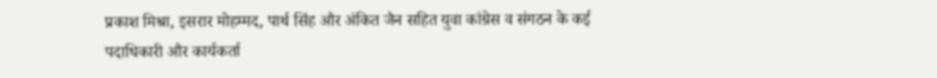प्रकाश मिश्रा, इसरार मोहम्मद, पार्थ सिंह और अंकित जैन सहित युवा कांग्रेस व संगठन के कई पदाधिकारी और कार्यकर्ता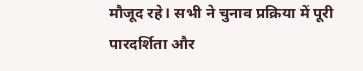मौजूद रहे। सभी ने चुनाव प्रक्रिया में पूरी पारदर्शिता और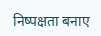निष्पक्षता बनाए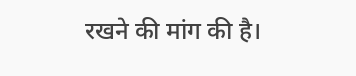रखने की मांग की है।